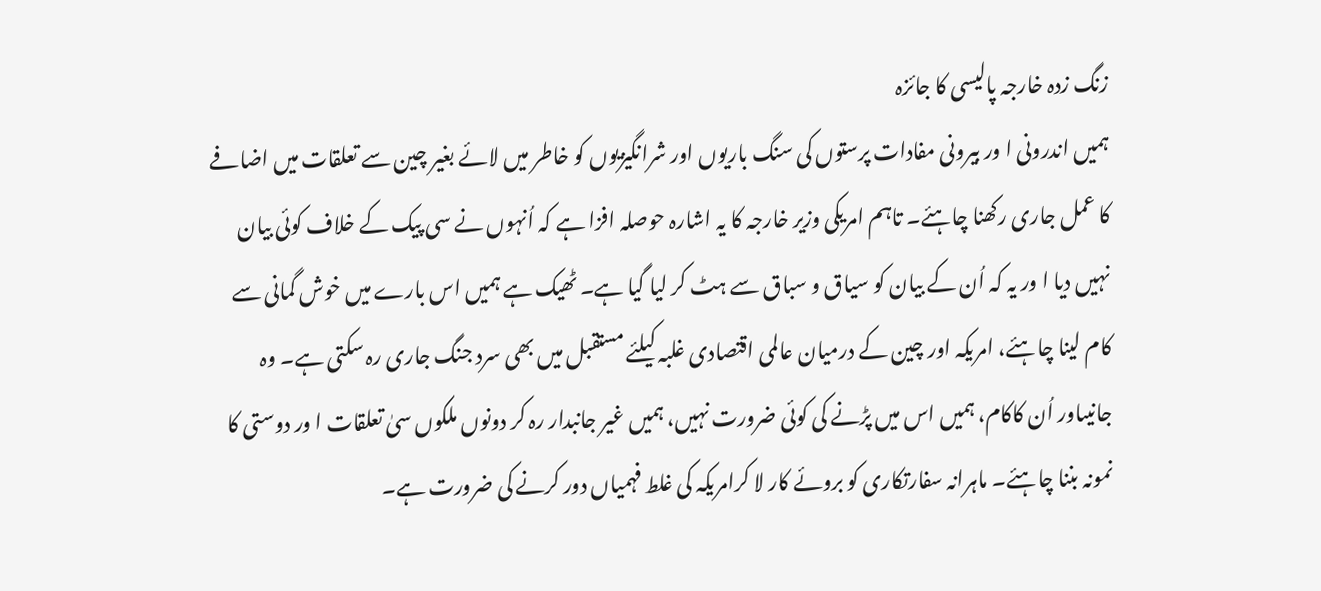زنگ زدہ خارجہ پالیسی کا جائزہ
ہمیں اندرونی ا ور بیرونی مفادات پرستوں کی سنگ باریوں اور شرانگیزیوں کو خاطر میں لائے بغیر چین سے تعلقات میں اضافے کا عمل جاری رکھنا چاہئے۔ تاہم امریکی وزیر خارجہ کا یہ اشارہ حوصلہ افزا ہے کہ اُنہوں نے سی پیک کے خلاف کوئی بیان نہیں دیا ا ور یہ کہ اُن کے بیان کو سیاق و سباق سے ہٹ کر لیا گیا ہے۔ ٹھیک ہے ہمیں اس بارے میں خوش گمانی سے کام لینا چاہئے، امریکہ اور چین کے درمیان عالمی اقتصادی غلبہ کیلئے مستقبل میں بھی سرد جنگ جاری رہ سکتی ہے۔ وہ جانیںاور اُن کاکام، ہمیں اس میں پڑنے کی کوئی ضرورت نہیں، ہمیں غیر جانبدار رہ کر دونوں ملکوں سیٰ تعلقات ا ور دوستی کا نمونہ بننا چاہئے۔ ماہرانہ سفارتکاری کو بروئے کار لا کرامریکہ کی غلط فہمیاں دور کرنے کی ضرورت ہے۔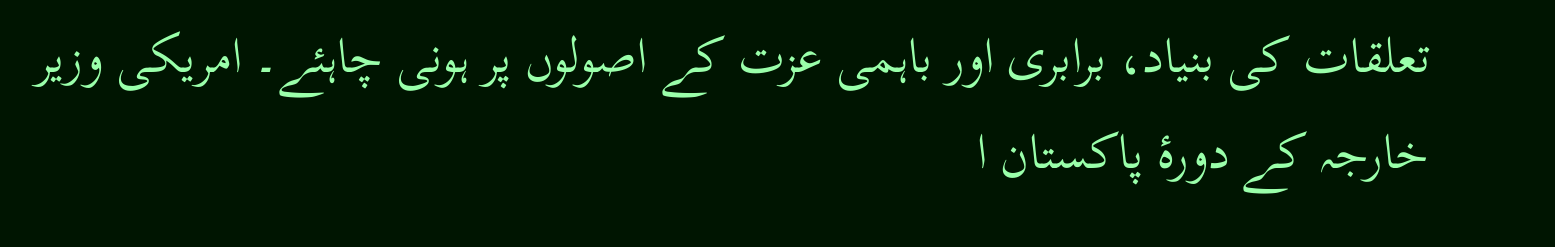تعلقات کی بنیاد، برابری اور باہمی عزت کے اصولوں پر ہونی چاہئے۔ امریکی وزیر خارجہ کے دورۂ پاکستان ا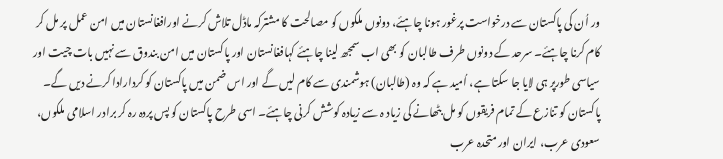ور اُن کی پاکستان سے درخواست پرغور ہونا چاہئے، دونوں ملکوں کو مصالحت کا مشترکہ ماڈل تلاش کرنے اورافغانستان میں امن عمل پر مل کر کام کرنا چاہئے۔ سرحد کے دونوں طرف طالبان کو بھی اب سمجھ لینا چاہئے کہافغانستان اور پاکستان میں امن بندوق سے نہیں بات چیت اور سیاسی طورپر ہی لایا جا سکتا ہے، اُمید ہے کہ وہ (طالبان) ہوشمندی سے کام لیں گے اور اس ضمن میں پاکستان کو کردارادا کرنے دیں گے۔ پاکستان کو تنازع کے تمام فریقوں کو مل بٹھانے کی زیاد ہ سے زیادہ کوشش کرنی چاہئے۔ اسی طرح پاکستان کو پس پردہ رہ کر برادر اسلامی ملکوں، سعودی عرب، ایران اور متحدہ عرب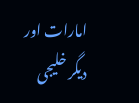امارات اور دیگر خلیجی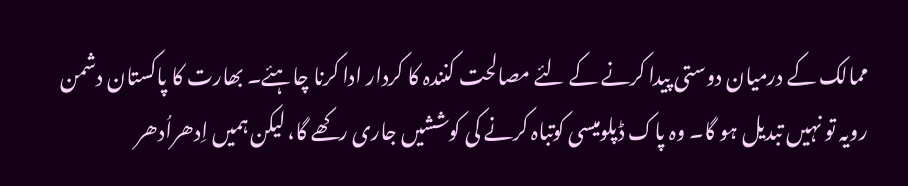ممالک کے درمیان دوستی پیدا کرنے کے لئے مصالحت کنندہ کا کردار ادا کرنا چاہئے۔ بھارت کا پاکستان دشمن رویہ تو نہیں تبدیل ہو گا۔ وہ پاک ڈپلومیسی کوتباہ کرنے کی کوششیں جاری رکھے گا، لیکن ہمیں اِدھراُدھر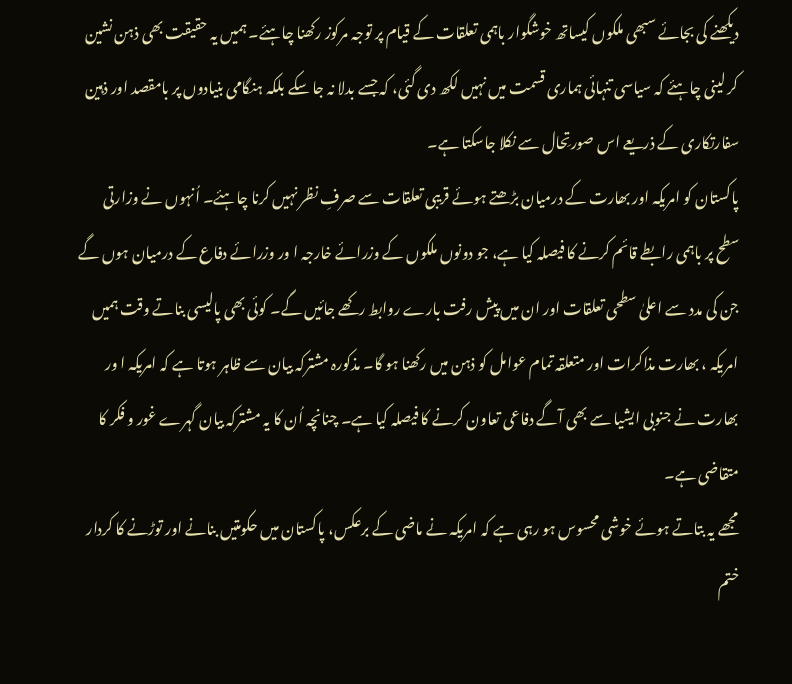دیکھنے کی بجائے سبھی ملکوں کیساتھ خوشگوار باہمی تعلقات کے قیام پر توجہ مرکوز رکھنا چاہئے۔ ہمیں یہ حقیقت بھی ذہن نشین کر لینی چاہئے کہ سیاسی تنہائی ہماری قسمت میں نہیں لکھ دی گئی، کہ جسے بدلا نہ جا سکے بلکہ ہنگامی بنیادوں پر بامقصد اور ذہین سفارتکاری کے ذریعے اس صورتِحال سے نکلا جاسکتا ہے۔
پاکستان کو امریکہ اور بھارت کے درمیان بڑھتے ہوئے قریبی تعلقات سے صرفِ نظر نہیں کرنا چاہئے۔ اُنہوں نے وزارتی سطح پر باہمی رابطے قائم کرنے کا فیصلہ کیا ہے، جو دونوں ملکوں کے وزرائے خارجہ ا ور وزرائے دفاع کے درمیان ہوں گے جن کی مدد سے اعلیٰ سطحی تعلقات اور ان میں پیش رفت بارے روابط رکھے جائیں گے۔ کوئی بھی پالیسی بناتے وقت ہمیں امریکہ ، بھارت مذاکرات اور متعلقہ تمام عوامل کو ذہن میں رکھنا ہو گا۔ مذکورہ مشترکہ بیان سے ظاہر ہوتا ہے کہ امریکہ ا ور بھارت نے جنوبی ایشیا سے بھی آگے دفاعی تعاون کرنے کا فیصلہ کیا ہے۔ چنانچہ اُن کا یہ مشترکہ بیان گہرے غور و فکر کا متقاضی ہے۔
مجھے یہ بتاتے ہوئے خوشی محسوس ہو رہی ہے کہ امریکہ نے ماضی کے برعکس، پاکستان میں حکومتیں بنانے اور توڑنے کا کردار ختم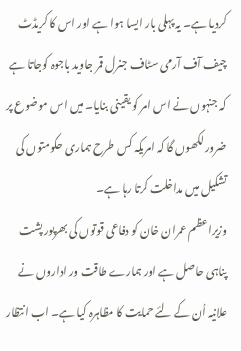کردیا ہے۔ یہ پہلی بار ایسا ہوا ہے اور اس کا کریڈٹ چیف آف آرمی سٹاف جنرل قمر جاوید باجوہ کوجاتا ہے کہ جنہوں نے اس امر کو یقینی بنایا۔ میں اس موضوع پر ضرور لکھوں گا کہ امریکہ کس طرح ہماری حکومتوں کی تشکیل میں مداخلت کرتا رہا ہے۔
وزیراعظم عمران خان کو دفاعی قوتوں کی بھرپور پشت پناہی حاصل ہے اور ہمارے طاقت ور اداروں نے علانیہ اُن کے لئے حمایت کا مظاہرہ کیا ہے۔ اب انتظار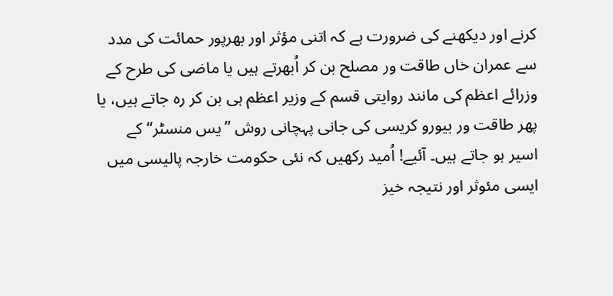کرنے اور دیکھنے کی ضرورت ہے کہ اتنی مؤثر اور بھرپور حمائت کی مدد سے عمران خاں طاقت ور مصلح بن کر اُبھرتے ہیں یا ماضی کی طرح کے وزرائے اعظم کی مانند روایتی قسم کے وزیر اعظم ہی بن کر رہ جاتے ہیں، یا پھر طاقت ور بیورو کریسی کی جانی پہچانی روش ’’یس منسٹر‘‘ کے اسیر ہو جاتے ہیں۔ آئیے! اُمید رکھیں کہ نئی حکومت خارجہ پالیسی میں ایسی مئوثر اور نتیجہ خیز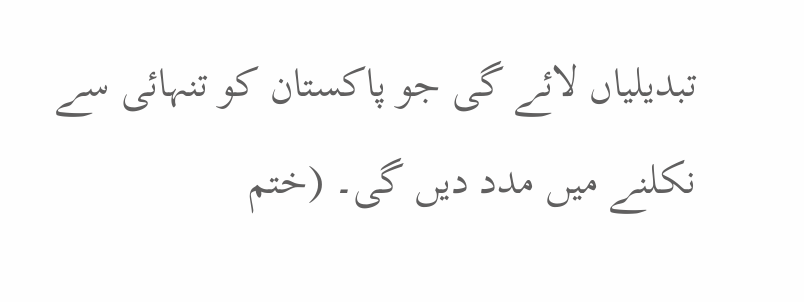تبدیلیاں لائے گی جو پاکستان کو تنہائی سے نکلنے میں مدد دیں گی۔ (ختم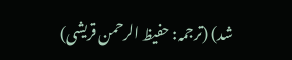شد) (ترجمہ: حفیظ الرحمن قریشی)